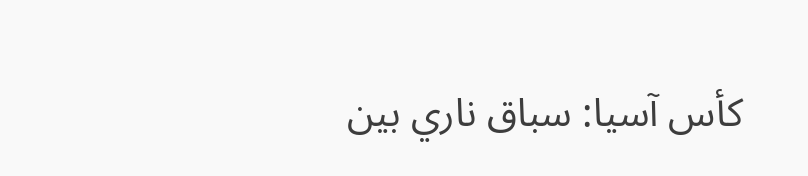كأس آسيا: سباق ناري بين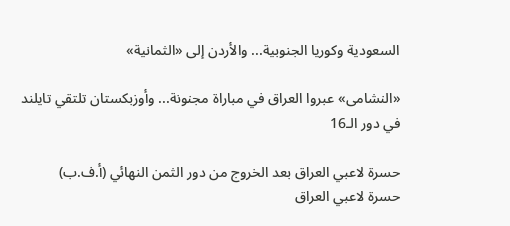السعودية وكوريا الجنوبية... والأردن إلى «الثمانية»

«النشامى» عبروا العراق في مباراة مجنونة... وأوزبكستان تلتقي تايلند في دور الـ16

حسرة لاعبي العراق بعد الخروج من دور الثمن النهائي (أ.ف.ب)
حسرة لاعبي العراق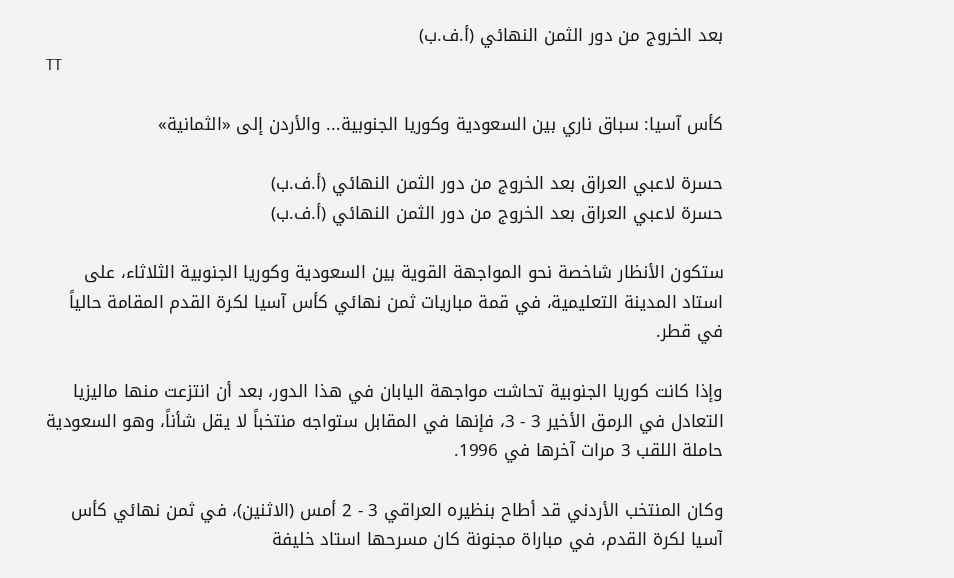بعد الخروج من دور الثمن النهائي (أ.ف.ب)
TT

كأس آسيا: سباق ناري بين السعودية وكوريا الجنوبية... والأردن إلى «الثمانية»

حسرة لاعبي العراق بعد الخروج من دور الثمن النهائي (أ.ف.ب)
حسرة لاعبي العراق بعد الخروج من دور الثمن النهائي (أ.ف.ب)

ستكون الأنظار شاخصة نحو المواجهة القوية بين السعودية وكوريا الجنوبية الثلاثاء، على استاد المدينة التعليمية، في قمة مباريات ثمن نهائي كأس آسيا لكرة القدم المقامة حالياً في قطر.

وإذا كانت كوريا الجنوبية تحاشت مواجهة اليابان في هذا الدور، بعد أن انتزعت منها ماليزيا التعادل في الرمق الأخير 3 - 3، فإنها في المقابل ستواجه منتخباً لا يقل شأناً، وهو السعودية حاملة اللقب 3 مرات آخرها في 1996.

وكان المنتخب الأردني قد أطاح بنظيره العراقي 3 - 2 أمس (الاثنين)، في ثمن نهائي كأس آسيا لكرة القدم، في مباراة مجنونة كان مسرحها استاد خليفة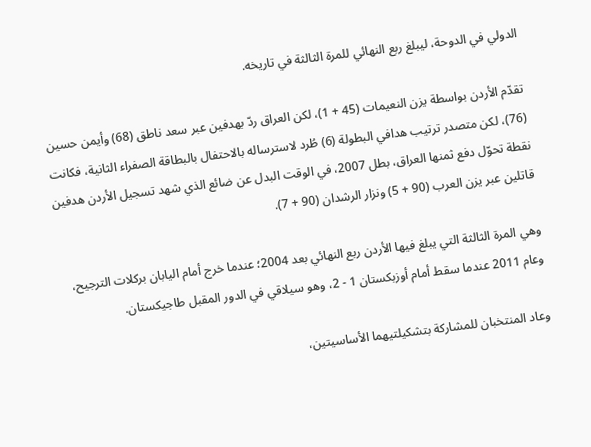الدولي في الدوحة، ليبلغ ربع النهائي للمرة الثالثة في تاريخه.

تقدّم الأردن بواسطة يزن النعيمات (45 + 1)، لكن العراق ردّ بهدفين عبر سعد ناطق (68) وأيمن حسين (76)، لكن متصدر ترتيب هدافي البطولة (6) طُرد لاسترساله بالاحتفال بالبطاقة الصفراء الثانية، فكانت نقطة تحوّل دفع ثمنها العراق، بطل 2007، في الوقت البدل عن ضائع الذي شهد تسجيل الأردن هدفين قاتلين عبر يزن العرب (90 + 5) ونزار الرشدان (90 + 7).

وهي المرة الثالثة التي يبلغ فيها الأردن ربع النهائي بعد 2004؛ عندما خرج أمام اليابان بركلات الترجيح، وعام 2011 عندما سقط أمام أوزبكستان 1 - 2، وهو سيلاقي في الدور المقبل طاجيكستان.

وعاد المنتخبان للمشاركة بتشكيلتيهما الأساسيتين،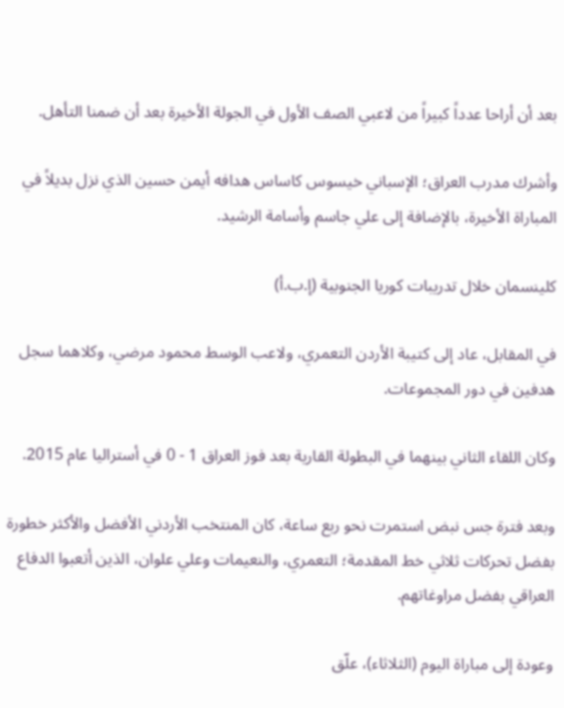بعد أن أراحا عدداً كبيراً من لاعبي الصف الأول في الجولة الأخيرة بعد أن ضمنا التأهل.

وأشرك مدرب العراق؛ الإسباني خيسوس كاساس هدافه أيمن حسين الذي نزل بديلاً في المباراة الأخيرة، بالإضافة إلى علي جاسم وأسامة الرشيد.

كلينسمان خلال تدريبات كوريا الجنوبية (إ.ب.أ)

في المقابل، عاد إلى كتيبة الأردن التعمري، ولاعب الوسط محمود مرضي، وكلاهما سجل هدفين في دور المجموعات.

وكان اللقاء الثاني بينهما في البطولة القارية بعد فوز العراق 1 - 0 في أستراليا عام 2015.

وبعد فترة جس نبض استمرت نحو ربع ساعة، كان المنتخب الأردني الأفضل والأكثر خطورة بفضل تحركات ثلاثي خط المقدمة؛ التعمري، والنعيمات وعلي علوان، الذين أتعبوا الدفاع العراقي بفضل مراوغاتهم.

وعودة إلى مباراة اليوم (الثلاثاء)، علّق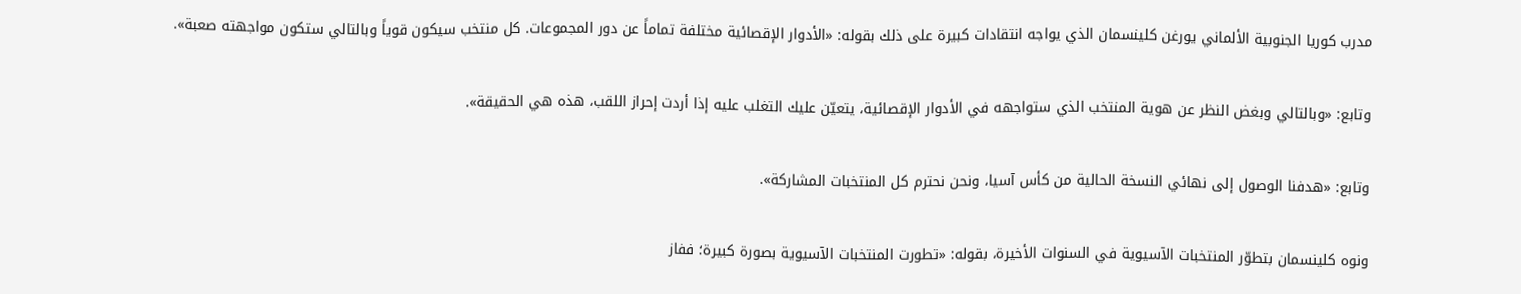مدرب كوريا الجنوبية الألماني يورغن كلينسمان الذي يواجه انتقادات كبيرة على ذلك بقوله: «الأدوار الإقصائية مختلفة تماماً عن دور المجموعات. كل منتخب سيكون قوياً وبالتالي ستكون مواجهته صعبة».

وتابع: «وبالتالي وبغض النظر عن هوية المنتخب الذي ستواجهه في الأدوار الإقصائية، يتعيّن عليك التغلب عليه إذا أردت إحراز اللقب، هذه هي الحقيقة».

وتابع: «هدفنا الوصول إلى نهائي النسخة الحالية من كأس آسيا، ونحن نحترم كل المنتخبات المشاركة».

ونوه كلينسمان بتطوّر المنتخبات الآسيوية في السنوات الأخيرة، بقوله: «تطورت المنتخبات الآسيوية بصورة كبيرة؛ ففاز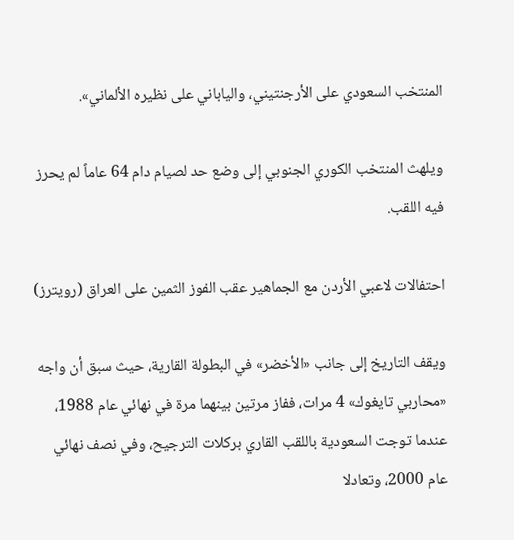المنتخب السعودي على الأرجنتيني، والياباني على نظيره الألماني».

ويلهث المنتخب الكوري الجنوبي إلى وضع حد لصيام دام 64 عاماً لم يحرز فيه اللقب.

احتفالات لاعبي الأردن مع الجماهير عقب الفوز الثمين على العراق (رويترز)

ويقف التاريخ إلى جانب «الأخضر» في البطولة القارية، حيث سبق أن واجه «محاربي تايغوك» 4 مرات، ففاز مرتين بينهما مرة في نهائي عام 1988، عندما توجت السعودية باللقب القاري بركلات الترجيح، وفي نصف نهائي عام 2000، وتعادلا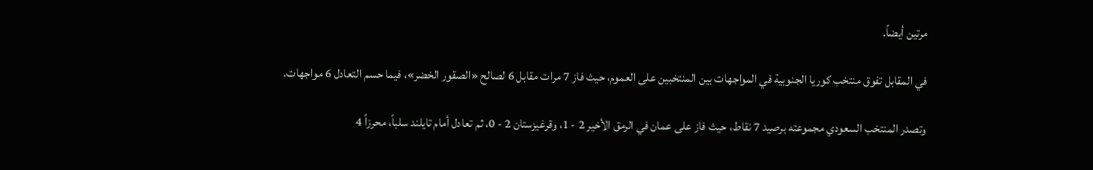مرتين أيضاً.

في المقابل تفوق منتخب كوريا الجنوبية في المواجهات بين المنتخبين على العموم، حيث فاز 7 مرات مقابل 6 لصالح «الصقور الخضر»، فيما حسم التعادل 6 مواجهات.

وتصدر المنتخب السعودي مجموعته برصيد 7 نقاط، حيث فاز على عمان في الرمق الأخير 2 - 1، وقرغيزستان 2 - 0، ثم تعادل أمام تايلند سلباً، محرزاً 4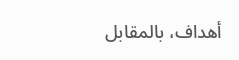أهداف، بالمقابل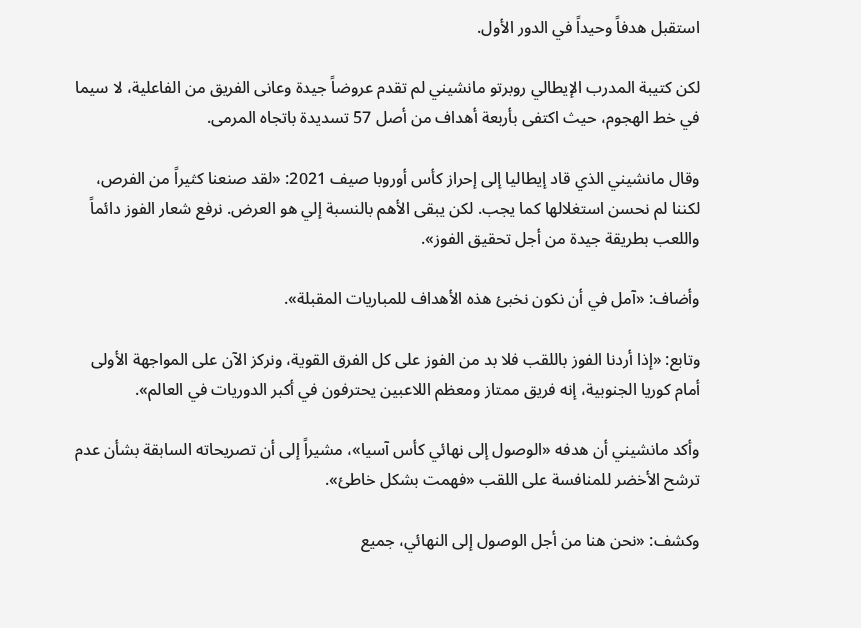استقبل هدفاً وحيداً في الدور الأول.

لكن كتيبة المدرب الإيطالي روبرتو مانشيني لم تقدم عروضاً جيدة وعانى الفريق من الفاعلية، لا سيما في خط الهجوم، حيث اكتفى بأربعة أهداف من أصل 57 تسديدة باتجاه المرمى.

وقال مانشيني الذي قاد إيطاليا إلى إحراز كأس أوروبا صيف 2021: «لقد صنعنا كثيراً من الفرص، لكننا لم نحسن استغلالها كما يجب. لكن يبقى الأهم بالنسبة إلي هو العرض. نرفع شعار الفوز دائماً واللعب بطريقة جيدة من أجل تحقيق الفوز».

وأضاف: «آمل في أن نكون نخبئ هذه الأهداف للمباريات المقبلة».

وتابع: «إذا أردنا الفوز باللقب فلا بد من الفوز على كل الفرق القوية، ونركز الآن على المواجهة الأولى أمام كوريا الجنوبية، إنه فريق ممتاز ومعظم اللاعبين يحترفون في أكبر الدوريات في العالم».

وأكد مانشيني أن هدفه «الوصول إلى نهائي كأس آسيا»، مشيراً إلى أن تصريحاته السابقة بشأن عدم ترشح الأخضر للمنافسة على اللقب «فهمت بشكل خاطئ».

وكشف: «نحن هنا من أجل الوصول إلى النهائي، جميع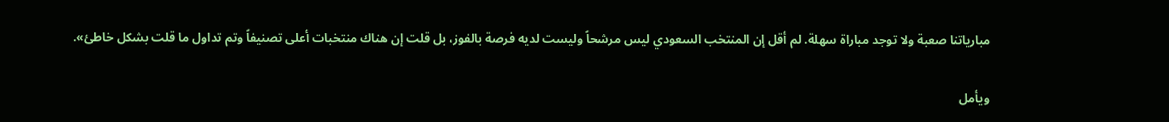مبارياتنا صعبة ولا توجد مباراة سهلة. لم أقل إن المنتخب السعودي ليس مرشحاً وليست لديه فرصة بالفوز، بل قلت إن هناك منتخبات أعلى تصنيفاً وتم تداول ما قلت بشكل خاطئ».

ويأمل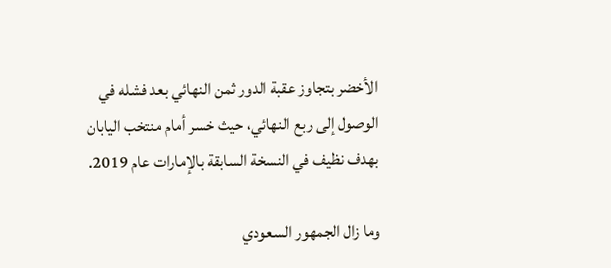الأخضر بتجاوز عقبة الدور ثمن النهائي بعد فشله في الوصول إلى ربع النهائي، حيث خسر أمام منتخب اليابان بهدف نظيف في النسخة السابقة بالإمارات عام 2019.

وما زال الجمهور السعودي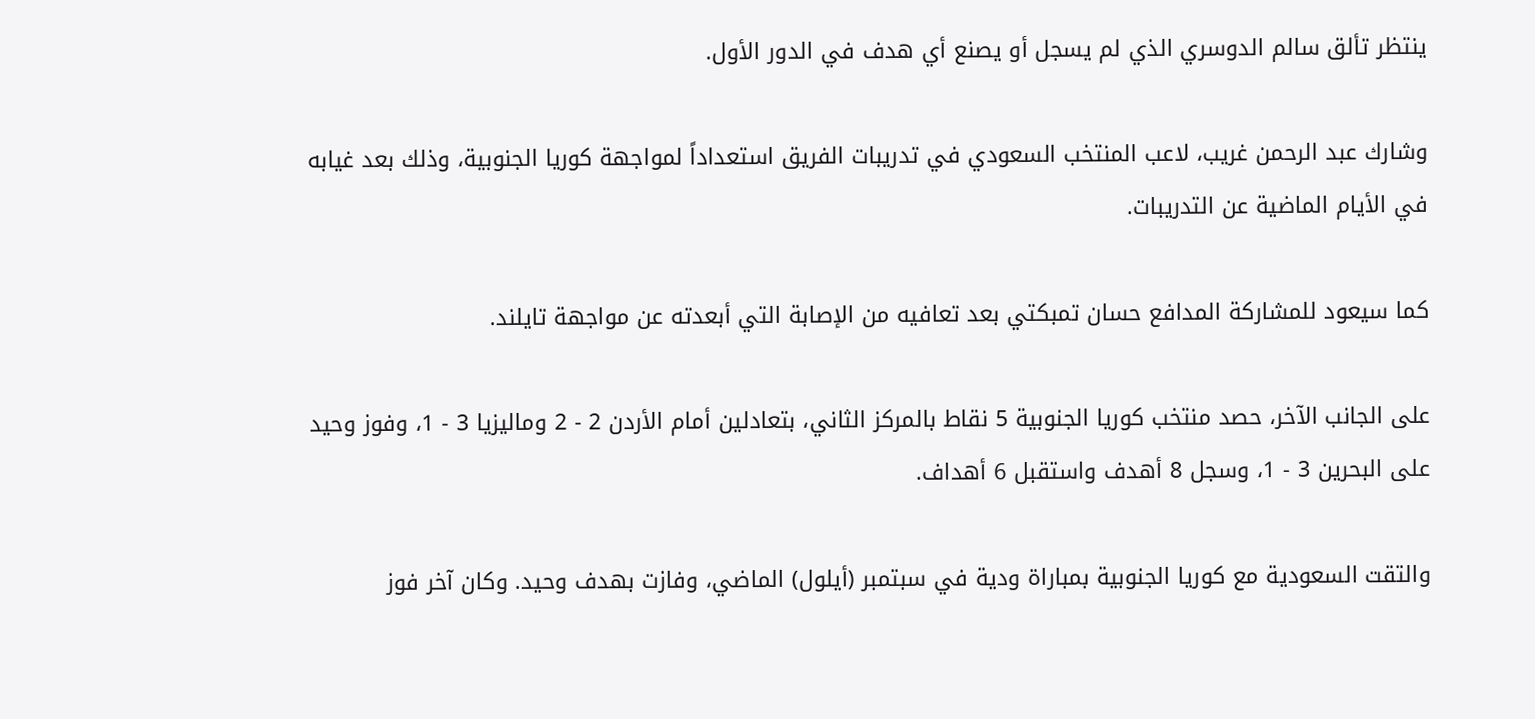ينتظر تألق سالم الدوسري الذي لم يسجل أو يصنع أي هدف في الدور الأول.

وشارك عبد الرحمن غريب، لاعب المنتخب السعودي في تدريبات الفريق استعداداً لمواجهة كوريا الجنوبية، وذلك بعد غيابه في الأيام الماضية عن التدريبات.

كما سيعود للمشاركة المدافع حسان تمبكتي بعد تعافيه من الإصابة التي أبعدته عن مواجهة تايلند.

على الجانب الآخر، حصد منتخب كوريا الجنوبية 5 نقاط بالمركز الثاني، بتعادلين أمام الأردن 2 - 2 وماليزيا 3 - 1، وفوز وحيد على البحرين 3 - 1، وسجل 8 أهدف واستقبل 6 أهداف.

والتقت السعودية مع كوريا الجنوبية بمباراة ودية في سبتمبر (أيلول) الماضي، وفازت بهدف وحيد. وكان آخر فوز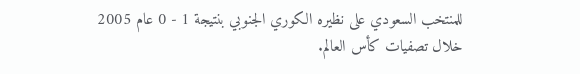للمنتخب السعودي على نظيره الكوري الجنوبي بنتيجة 1 - 0 عام 2005 خلال تصفيات كأس العالم.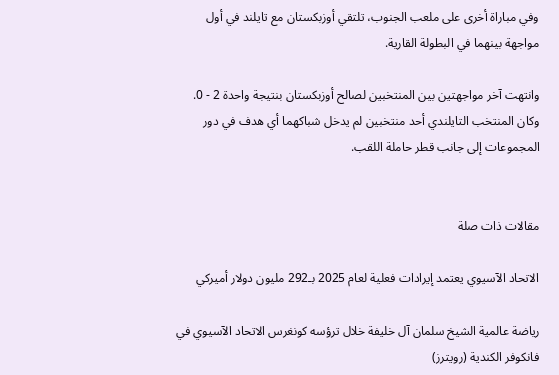وفي مباراة أخرى على ملعب الجنوب، تلتقي أوزبكستان مع تايلند في أول مواجهة بينهما في البطولة القارية.

وانتهت آخر مواجهتين بين المنتخبين لصالح أوزبكستان بنتيجة واحدة 2 - 0. وكان المنتخب التايلندي أحد منتخبين لم يدخل شباكهما أي هدف في دور المجموعات إلى جانب قطر حاملة اللقب.


مقالات ذات صلة

الاتحاد الآسيوي يعتمد إيرادات فعلية لعام 2025 بـ292 مليون دولار أميركي

رياضة عالمية الشيخ سلمان آل خليفة خلال ترؤسه كونغرس الاتحاد الآسيوي في فانكوفر الكندية (رويترز)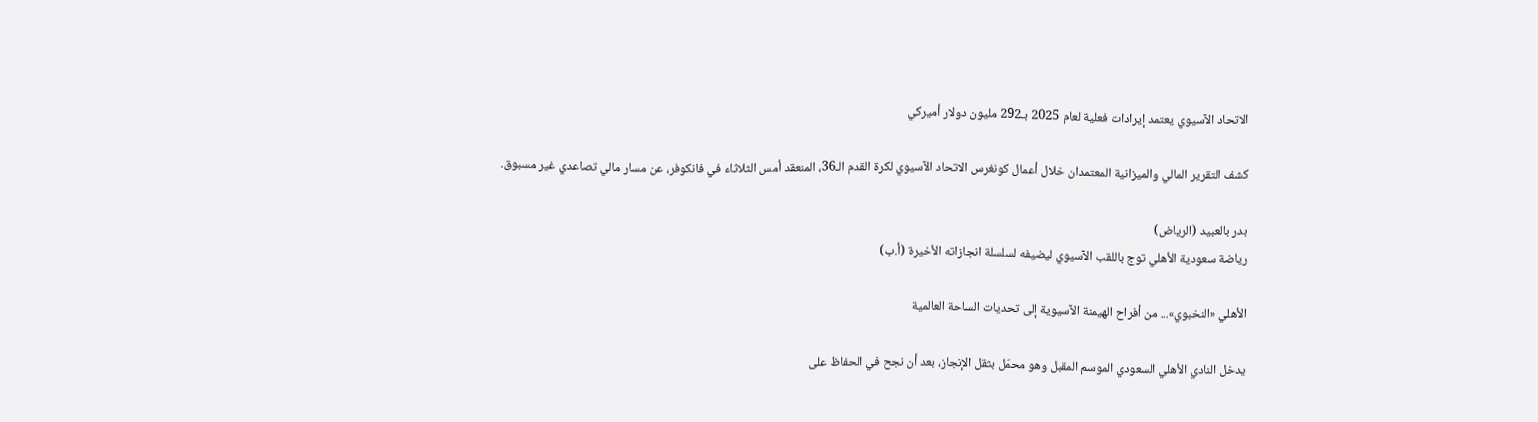الاتحاد الآسيوي يعتمد إيرادات فعلية لعام 2025 بـ292 مليون دولار أميركي

كشف التقرير المالي والميزانية المعتمدان خلال أعمال كونغرس الاتحاد الآسيوي لكرة القدم الـ36، المنعقد أمس الثلاثاء في فانكوفر، عن مسار مالي تصاعدي غير مسبوق.

بدر بالعبيد (الرياض)
رياضة سعودية الأهلي توج باللقب الآسيوي ليضيفه لسلسلة انجازاته الأخيرة (أ.ب)

الأهلي «النخبوي»... من أفراح الهيمنة الآسيوية إلى تحديات الساحة العالمية

يدخل النادي الأهلي السعودي الموسم المقبل وهو محمّل بثقل الإنجاز، بعد أن نجح في الحفاظ على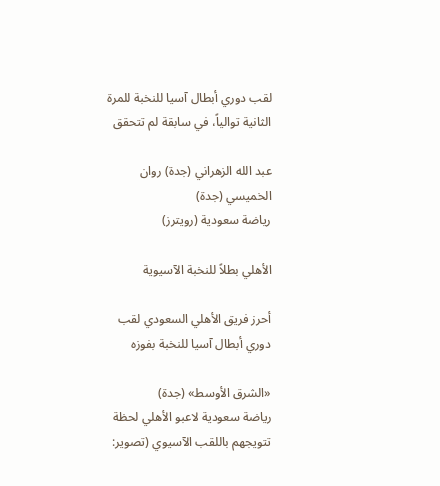لقب دوري أبطال آسيا للنخبة للمرة الثانية توالياً، في سابقة لم تتحقق

عبد الله الزهراني (جدة) روان الخميسي (جدة)
رياضة سعودية (رويترز)

الأهلي بطلاً للنخبة الآسيوية

أحرز فريق الأهلي السعودي لقب دوري أبطال آسيا للنخبة بفوزه

«الشرق الأوسط» (جدة)
رياضة سعودية لاعبو الأهلي لحظة تتويجهم باللقب الآسيوي (تصوير: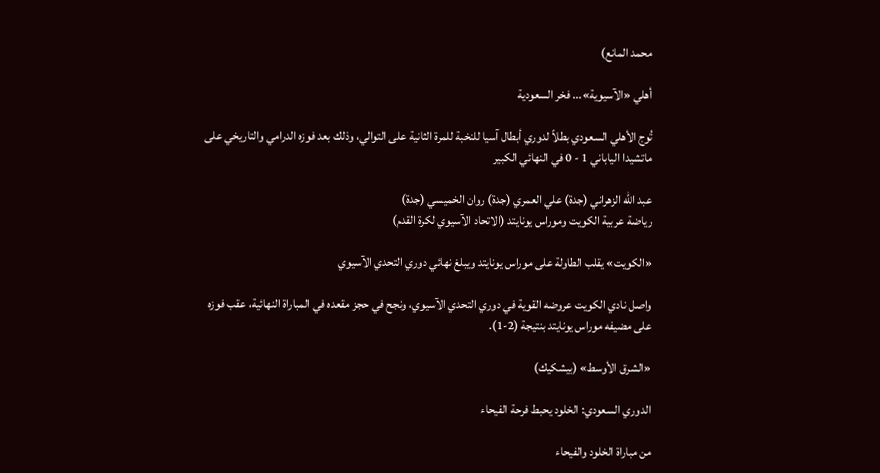محمد المانع)

أهلي «الآسيوية»... فخر السعودية

تُوج الأهلي السعودي بطلاً لدوري أبطال آسيا للنخبة للمرة الثانية على التوالي، وذلك بعد فوزه الدرامي والتاريخي على ماتشيدا الياباني 1 - 0 في النهائي الكبير

عبد الله الزهراني (جدة) علي العمري (جدة) روان الخميسي (جدة)
رياضة عربية الكويت وموراس يونايتد (الاتحاد الآسيوي لكرة القدم)

«الكويت» يقلب الطاولة على موراس يونايتد ويبلغ نهائي دوري التحدي الآسيوي

واصل نادي الكويت عروضه القوية في دوري التحدي الآسيوي، ونجح في حجز مقعده في المباراة النهائية، عقب فوزه على مضيفه موراس يونايتد بنتيجة (2-1).

«الشرق الأوسط» (بيشكيك)

الدوري السعودي: الخلود يحبط فرحة الفيحاء

من مباراة الخلود والفيحاء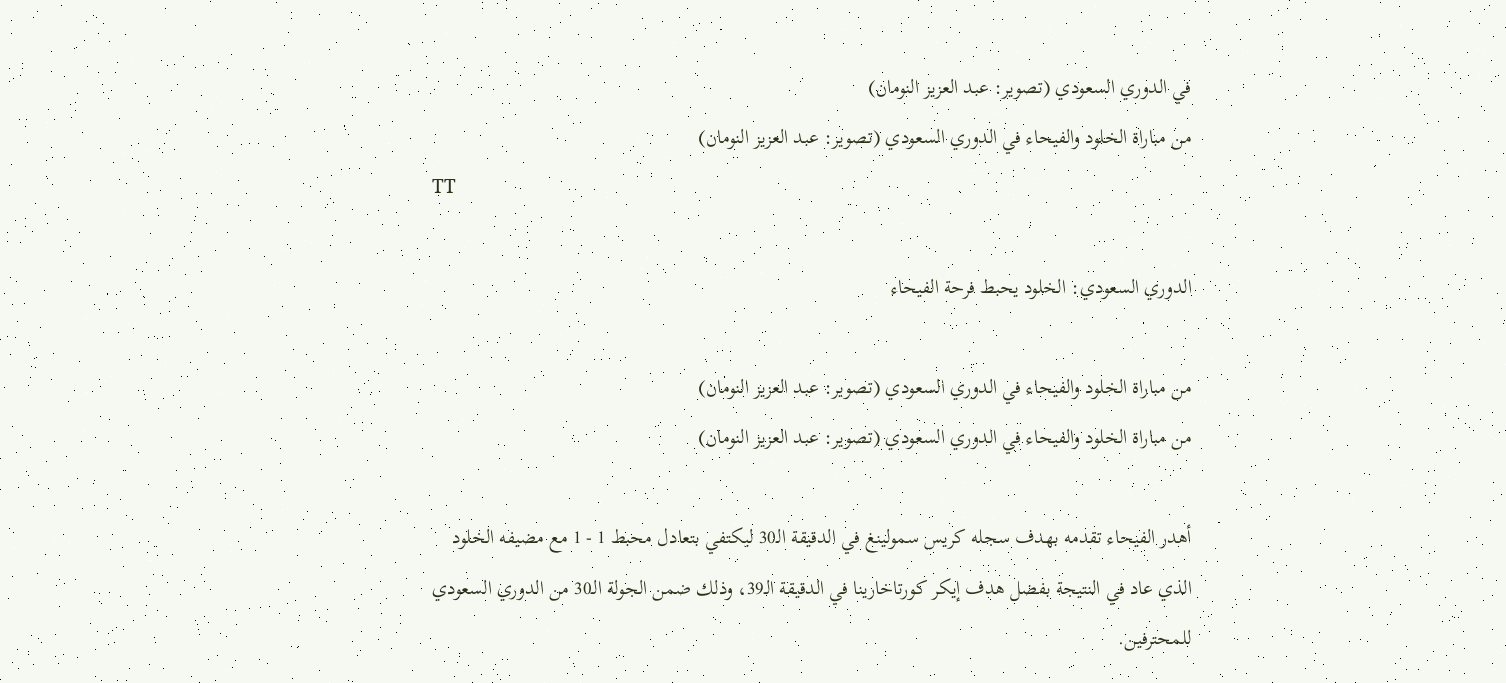في الدوري السعودي (تصوير: عبد العزيز النومان)
من مباراة الخلود والفيحاء في الدوري السعودي (تصوير: عبد العزيز النومان)
TT

الدوري السعودي: الخلود يحبط فرحة الفيحاء

من مباراة الخلود والفيحاء في الدوري السعودي (تصوير: عبد العزيز النومان)
من مباراة الخلود والفيحاء في الدوري السعودي (تصوير: عبد العزيز النومان)

أهدر الفيحاء تقدمه بهدف سجله كريس سمولينغ في الدقيقة الـ30 ليكتفي بتعادل محبط 1 - 1 مع مضيفه الخلود الذي عاد في النتيجة بفضل هدف إيكر كورتاخارينا في الدقيقة الـ39، وذلك ضمن الجولة الـ30 من الدوري السعودي للمحترفين.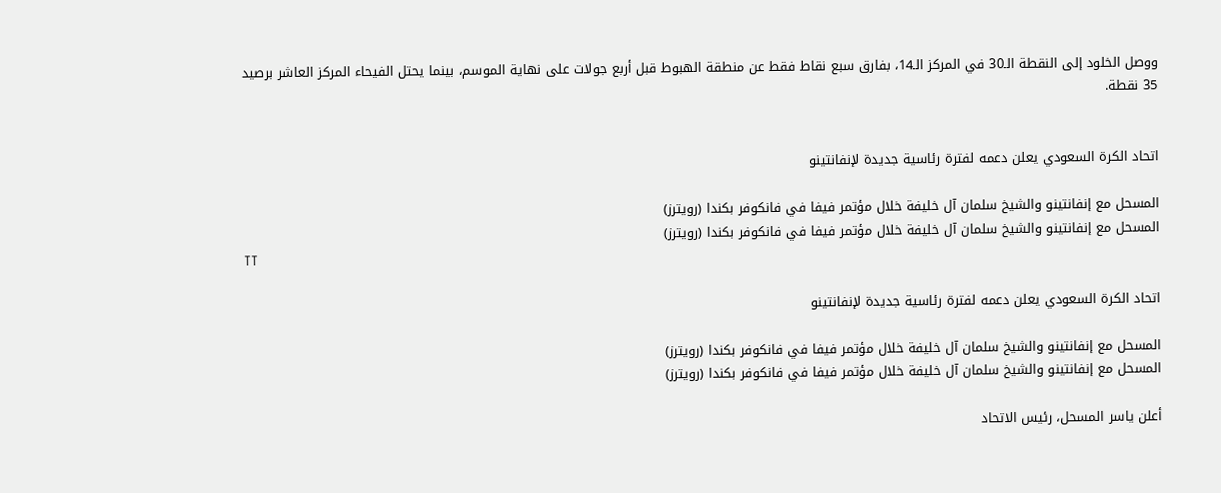ووصل الخلود إلى النقطة الـ30 في المركز الـ14، بفارق سبع نقاط فقط عن منطقة الهبوط قبل أربع جولات على نهاية الموسم، بينما يحتل الفيحاء المركز العاشر برصيد 35 نقطة.


اتحاد الكرة السعودي يعلن دعمه لفترة رئاسية جديدة لإنفانتينو

المسحل مع إنفانتينو والشيخ سلمان آل خليفة خلال مؤتمر فيفا في فانكوفر بكندا (رويترز)
المسحل مع إنفانتينو والشيخ سلمان آل خليفة خلال مؤتمر فيفا في فانكوفر بكندا (رويترز)
TT

اتحاد الكرة السعودي يعلن دعمه لفترة رئاسية جديدة لإنفانتينو

المسحل مع إنفانتينو والشيخ سلمان آل خليفة خلال مؤتمر فيفا في فانكوفر بكندا (رويترز)
المسحل مع إنفانتينو والشيخ سلمان آل خليفة خلال مؤتمر فيفا في فانكوفر بكندا (رويترز)

أعلن ياسر المسحل، رئيس الاتحاد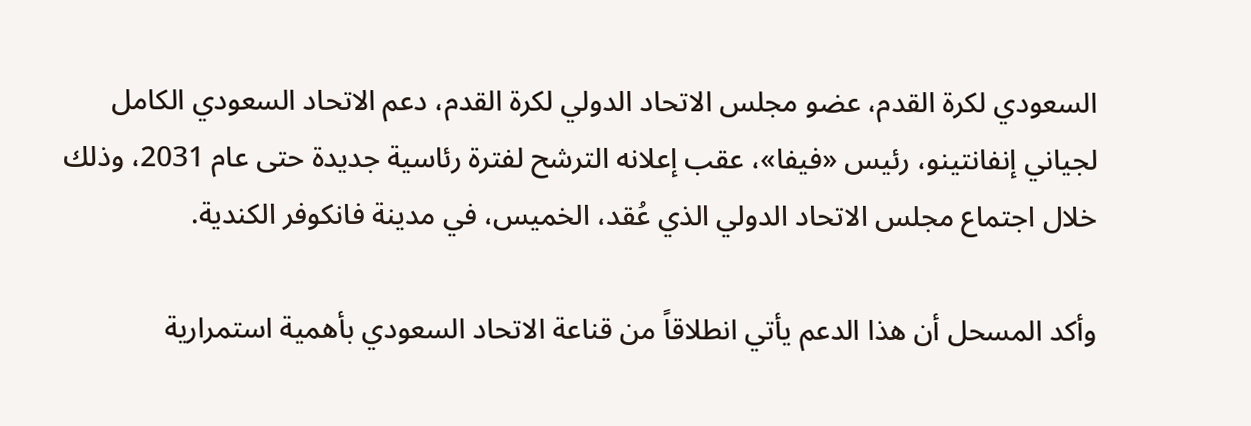السعودي لكرة القدم، عضو مجلس الاتحاد الدولي لكرة القدم، دعم الاتحاد السعودي الكامل لجياني إنفانتينو، رئيس «فيفا»، عقب إعلانه الترشح لفترة رئاسية جديدة حتى عام 2031، وذلك خلال اجتماع مجلس الاتحاد الدولي الذي عُقد، الخميس، في مدينة فانكوفر الكندية.

وأكد المسحل أن هذا الدعم يأتي انطلاقاً من قناعة الاتحاد السعودي بأهمية استمرارية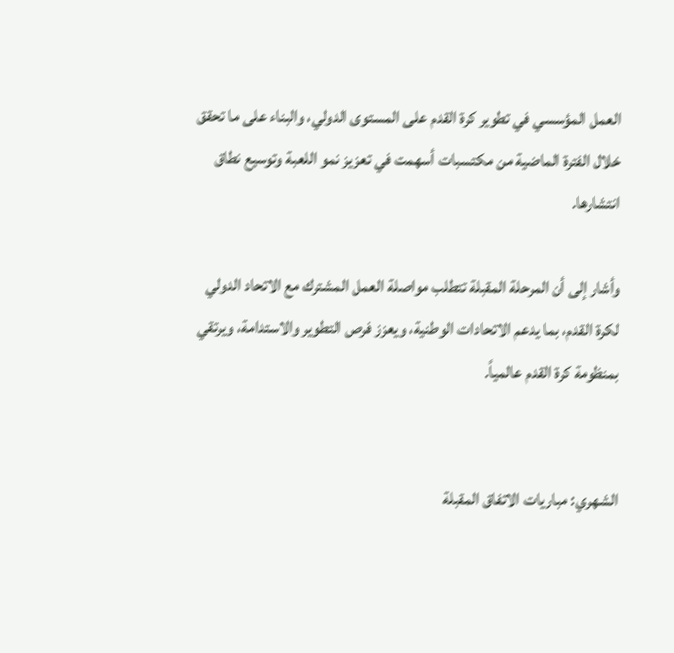العمل المؤسسي في تطوير كرة القدم على المستوى الدولي، والبناء على ما تحقق خلال الفترة الماضية من مكتسبات أسهمت في تعزيز نمو اللعبة وتوسيع نطاق انتشارها.

وأشار إلى أن المرحلة المقبلة تتطلب مواصلة العمل المشترك مع الاتحاد الدولي لكرة القدم، بما يدعم الاتحادات الوطنية، ويعزز فرص التطوير والاستدامة، ويرتقي بمنظومة كرة القدم عالمياً.


الشهري: مباريات الاتفاق المقبلة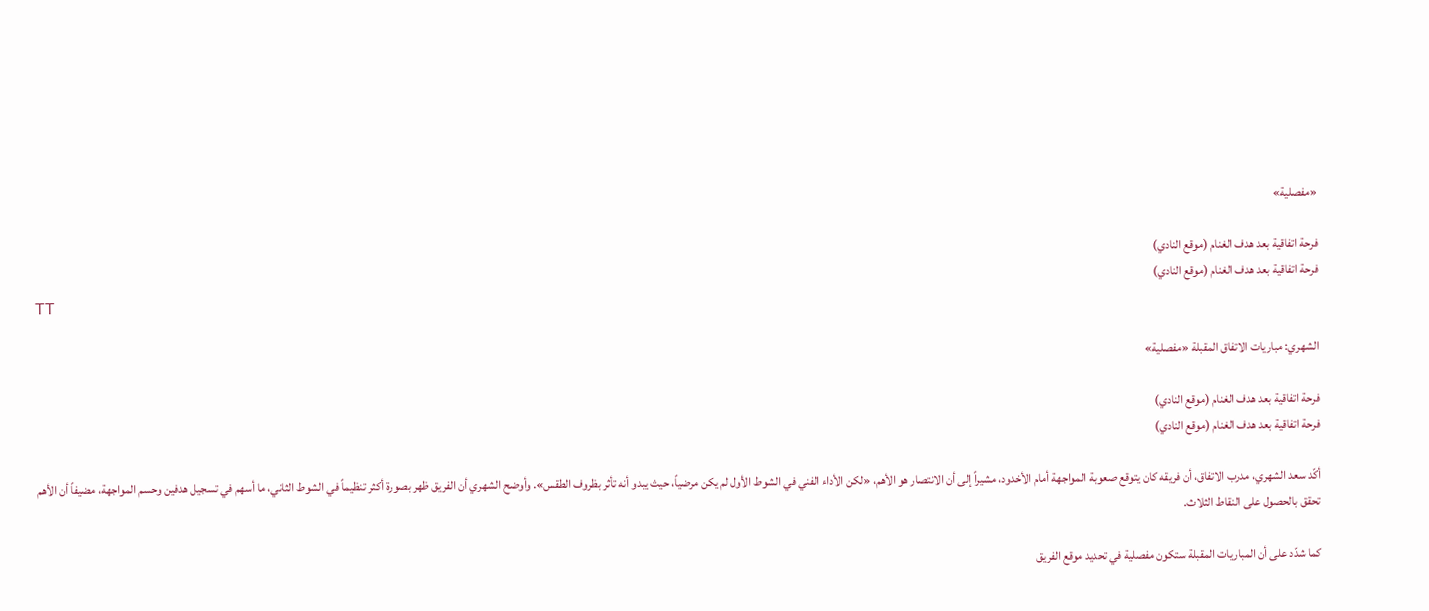«مفصلية»

فرحة اتفاقية بعد هدف الغنام (موقع النادي)
فرحة اتفاقية بعد هدف الغنام (موقع النادي)
TT

الشهري: مباريات الاتفاق المقبلة «مفصلية»

فرحة اتفاقية بعد هدف الغنام (موقع النادي)
فرحة اتفاقية بعد هدف الغنام (موقع النادي)

أكّد سعد الشهري، مدرب الاتفاق، أن فريقه كان يتوقع صعوبة المواجهة أمام الأخدود، مشيراً إلى أن الانتصار هو الأهم، «لكن الأداء الفني في الشوط الأول لم يكن مرضياً، حيث يبدو أنه تأثر بظروف الطقس». وأوضح الشهري أن الفريق ظهر بصورة أكثر تنظيماً في الشوط الثاني، ما أسهم في تسجيل هدفين وحسم المواجهة، مضيفاً أن الأهم تحقق بالحصول على النقاط الثلاث.

كما شدّد على أن المباريات المقبلة ستكون مفصلية في تحديد موقع الفريق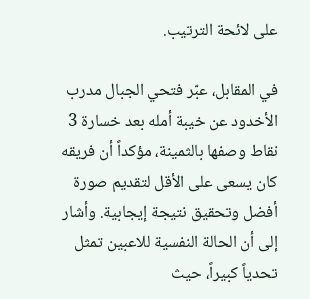على لائحة الترتيب.

في المقابل، عبّر فتحي الجبال مدرب الأخدود عن خيبة أمله بعد خسارة 3 نقاط وصفها بالثمينة، مؤكداً أن فريقه كان يسعى على الأقل لتقديم صورة أفضل وتحقيق نتيجة إيجابية. وأشار إلى أن الحالة النفسية للاعبين تمثل تحدياً كبيراً، حيث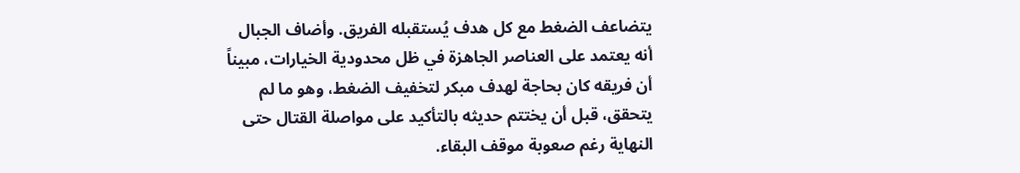يتضاعف الضغط مع كل هدف يُستقبله الفريق. وأضاف الجبال أنه يعتمد على العناصر الجاهزة في ظل محدودية الخيارات، مبيناً أن فريقه كان بحاجة لهدف مبكر لتخفيف الضغط، وهو ما لم يتحقق، قبل أن يختتم حديثه بالتأكيد على مواصلة القتال حتى النهاية رغم صعوبة موقف البقاء.